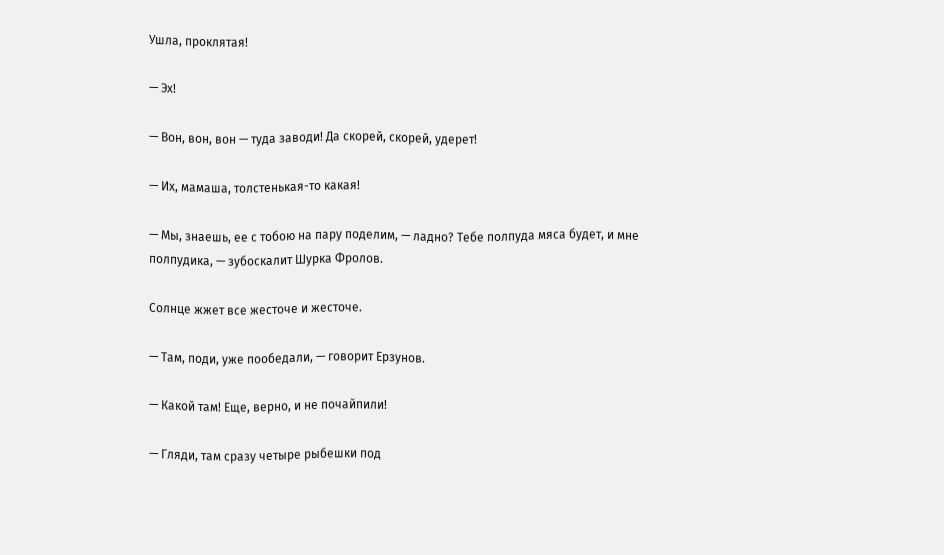Ушла, проклятая!

— Эх!

— Вон, вон, вон — туда заводи! Да скорей, скорей, удерет!

— Их, мамаша, толстенькая-то какая!

— Мы, знаешь, ее с тобою на пару поделим, — ладно? Тебе полпуда мяса будет, и мне полпудика, — зубоскалит Шурка Фролов.

Солнце жжет все жесточе и жесточе.

— Там, поди, уже пообедали, — говорит Ерзунов.

— Какой там! Еще, верно, и не почайпили!

— Гляди, там сразу четыре рыбешки под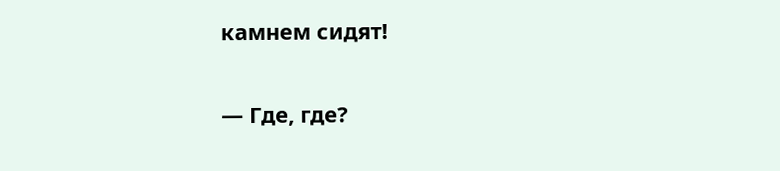камнем сидят!

— Где, где?